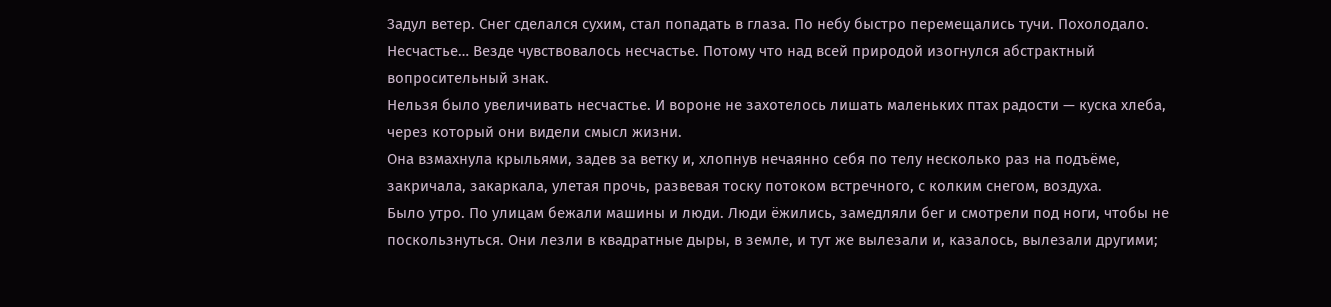Задул ветер. Снег сделался сухим, стал попадать в глаза. По небу быстро перемещались тучи. Похолодало.
Несчастье… Везде чувствовалось несчастье. Потому что над всей природой изогнулся абстрактный вопросительный знак.
Нельзя было увеличивать несчастье. И вороне не захотелось лишать маленьких птах радости — куска хлеба, через который они видели смысл жизни.
Она взмахнула крыльями, задев за ветку и, хлопнув нечаянно себя по телу несколько раз на подъёме, закричала, закаркала, улетая прочь, развевая тоску потоком встречного, с колким снегом, воздуха.
Было утро. По улицам бежали машины и люди. Люди ёжились, замедляли бег и смотрели под ноги, чтобы не поскользнуться. Они лезли в квадратные дыры, в земле, и тут же вылезали и, казалось, вылезали другими;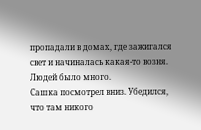пропадали в домах, где зажигался свет и начиналась какая-то возня.
Людей было много.
Сашка посмотрел вниз. Убедился, что там никого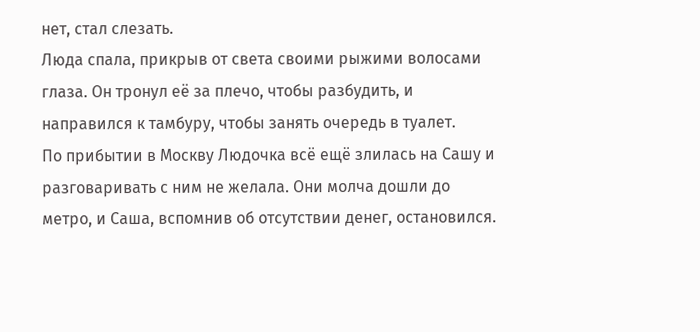нет, стал слезать.
Люда спала, прикрыв от света своими рыжими волосами глаза. Он тронул её за плечо, чтобы разбудить, и направился к тамбуру, чтобы занять очередь в туалет.
По прибытии в Москву Людочка всё ещё злилась на Сашу и разговаривать с ним не желала. Они молча дошли до метро, и Саша, вспомнив об отсутствии денег, остановился.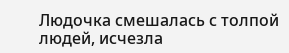Людочка смешалась с толпой людей, исчезла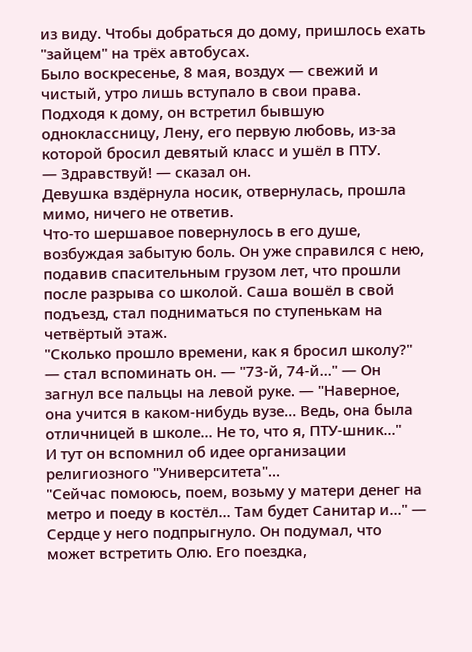из виду. Чтобы добраться до дому, пришлось ехать "зайцем" на трёх автобусах.
Было воскресенье, 8 мая, воздух — свежий и чистый, утро лишь вступало в свои права. Подходя к дому, он встретил бывшую одноклассницу, Лену, его первую любовь, из-за которой бросил девятый класс и ушёл в ПТУ.
— Здравствуй! — сказал он.
Девушка вздёрнула носик, отвернулась, прошла мимо, ничего не ответив.
Что-то шершавое повернулось в его душе, возбуждая забытую боль. Он уже справился с нею, подавив спасительным грузом лет, что прошли после разрыва со школой. Саша вошёл в свой подъезд, стал подниматься по ступенькам на четвёртый этаж.
"Сколько прошло времени, как я бросил школу?" — стал вспоминать он. — "73-й, 74-й…" — Он загнул все пальцы на левой руке. — "Наверное, она учится в каком-нибудь вузе… Ведь, она была отличницей в школе… Не то, что я, ПТУ-шник…"
И тут он вспомнил об идее организации религиозного "Университета"…
"Сейчас помоюсь, поем, возьму у матери денег на метро и поеду в костёл… Там будет Санитар и…" — Сердце у него подпрыгнуло. Он подумал, что может встретить Олю. Его поездка,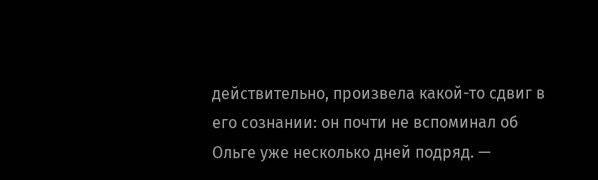действительно, произвела какой-то сдвиг в его сознании: он почти не вспоминал об Ольге уже несколько дней подряд. —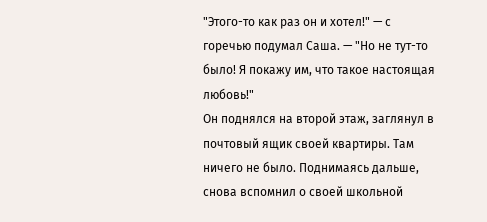"Этого-то как раз он и хотел!" — с горечью подумал Саша. — "Но не тут-то было! Я покажу им, что такое настоящая любовь!"
Он поднялся на второй этаж, заглянул в почтовый ящик своей квартиры. Там ничего не было. Поднимаясь дальше, снова вспомнил о своей школьной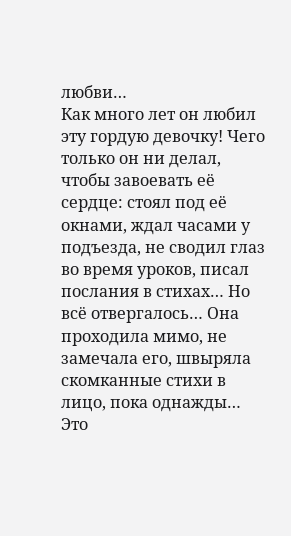любви…
Как много лет он любил эту гордую девочку! Чего только он ни делал, чтобы завоевать её сердце: стоял под её окнами, ждал часами у подъезда, не сводил глаз во время уроков, писал послания в стихах… Но всё отвергалось… Она проходила мимо, не замечала его, швыряла скомканные стихи в лицо, пока однажды…
Это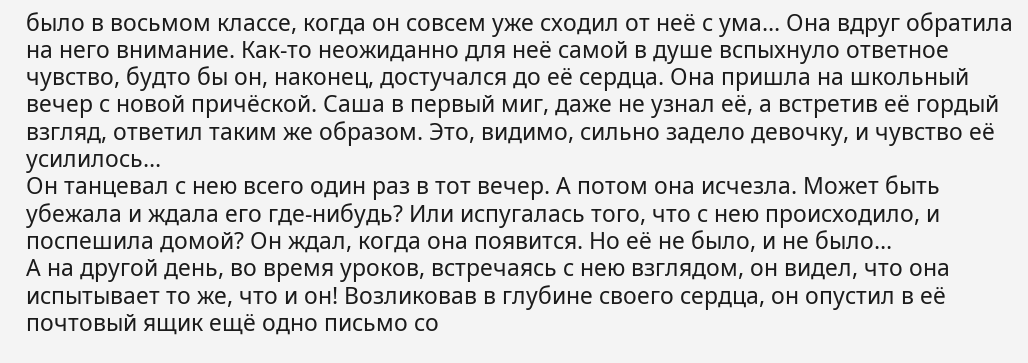было в восьмом классе, когда он совсем уже сходил от неё с ума… Она вдруг обратила на него внимание. Как-то неожиданно для неё самой в душе вспыхнуло ответное чувство, будто бы он, наконец, достучался до её сердца. Она пришла на школьный вечер с новой причёской. Саша в первый миг, даже не узнал её, а встретив её гордый взгляд, ответил таким же образом. Это, видимо, сильно задело девочку, и чувство её усилилось…
Он танцевал с нею всего один раз в тот вечер. А потом она исчезла. Может быть убежала и ждала его где-нибудь? Или испугалась того, что с нею происходило, и поспешила домой? Он ждал, когда она появится. Но её не было, и не было…
А на другой день, во время уроков, встречаясь с нею взглядом, он видел, что она испытывает то же, что и он! Возликовав в глубине своего сердца, он опустил в её почтовый ящик ещё одно письмо со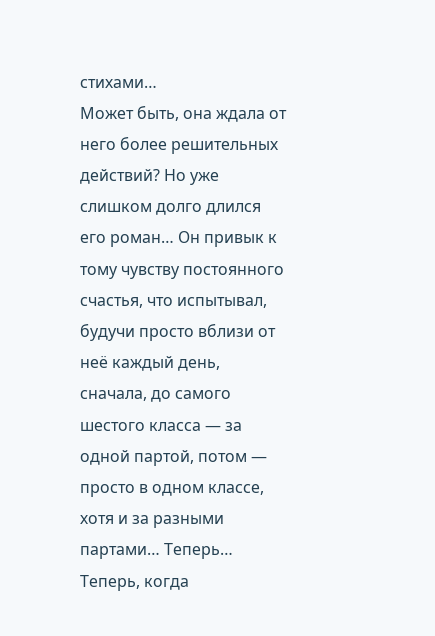стихами…
Может быть, она ждала от него более решительных действий? Но уже слишком долго длился его роман… Он привык к тому чувству постоянного счастья, что испытывал, будучи просто вблизи от неё каждый день, сначала, до самого шестого класса — за одной партой, потом — просто в одном классе, хотя и за разными партами… Теперь… Теперь, когда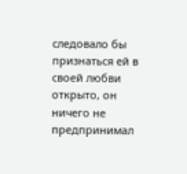следовало бы признаться ей в своей любви открыто, он ничего не предпринимал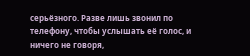серьёзного. Разве лишь звонил по телефону, чтобы услышать её голос, и ничего не говоря,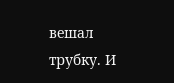вешал трубку. И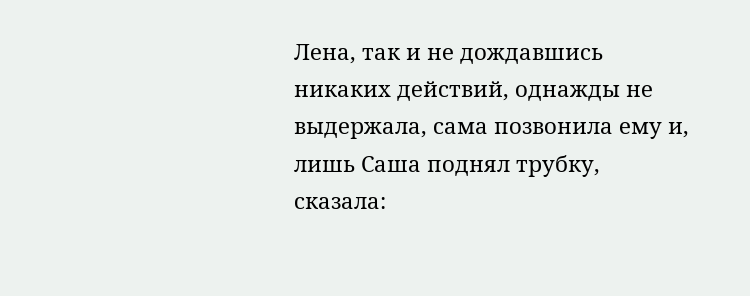Лена, так и не дождавшись никаких действий, однажды не выдержала, сама позвонила ему и, лишь Саша поднял трубку, сказала: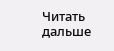Читать дальше